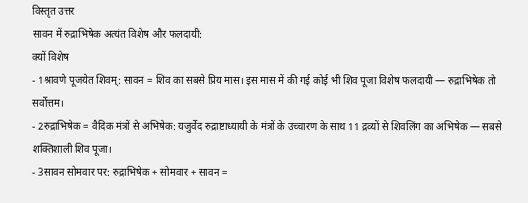विस्तृत उत्तर
सावन में रुद्राभिषेक अत्यंत विशेष और फलदायी:
क्यों विशेष
- 1श्रावणे पूजयेत शिवम्: सावन = शिव का सबसे प्रिय मास। इस मास में की गई कोई भी शिव पूजा विशेष फलदायी — रुद्राभिषेक तो सर्वोत्तम।
- 2रुद्राभिषेक = वैदिक मंत्रों से अभिषेक: यजुर्वेद रुद्राष्टाध्यायी के मंत्रों के उच्चारण के साथ 11 द्रव्यों से शिवलिंग का अभिषेक — सबसे शक्तिशाली शिव पूजा।
- 3सावन सोमवार पर: रुद्राभिषेक + सोमवार + सावन =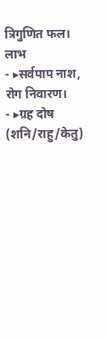त्रिगुणित फल।
लाभ
- ▸सर्वपाप नाश, रोग निवारण।
- ▸ग्रह दोष (शनि/राहु/केतु)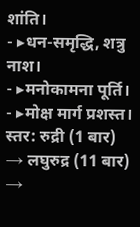शांति।
- ▸धन-समृद्धि, शत्रु नाश।
- ▸मनोकामना पूर्ति।
- ▸मोक्ष मार्ग प्रशस्त।
स्तर: रुद्री (1 बार) → लघुरुद्र (11 बार) →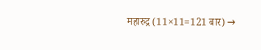महारुद्र (11×11=121 बार) →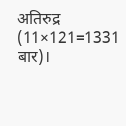अतिरुद्र (11×121=1331 बार)।